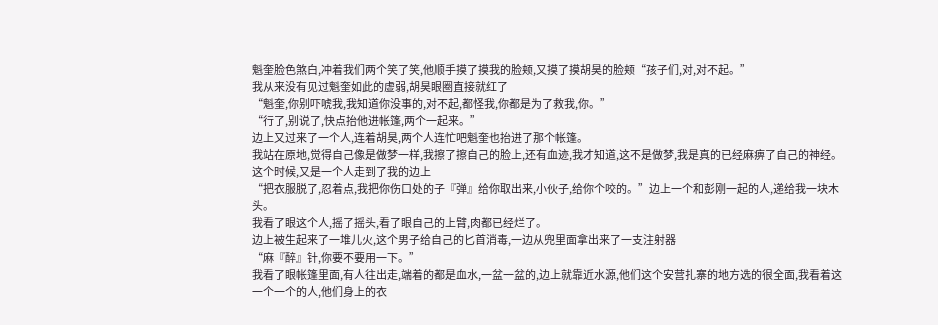魁奎脸色煞白,冲着我们两个笑了笑,他顺手摸了摸我的脸颊,又摸了摸胡昊的脸颊“孩子们,对,对不起。”
我从来没有见过魁奎如此的虚弱,胡昊眼圈直接就红了
“魁奎,你别吓唬我,我知道你没事的,对不起,都怪我,你都是为了救我,你。”
“行了,别说了,快点抬他进帐篷,两个一起来。”
边上又过来了一个人,连着胡昊,两个人连忙吧魁奎也抬进了那个帐篷。
我站在原地,觉得自己像是做梦一样,我擦了擦自己的脸上,还有血迹,我才知道,这不是做梦,我是真的已经麻痹了自己的神经。
这个时候,又是一个人走到了我的边上
“把衣服脱了,忍着点,我把你伤口处的子『弹』给你取出来,小伙子,给你个咬的。”边上一个和彭刚一起的人,递给我一块木头。
我看了眼这个人,摇了摇头,看了眼自己的上臂,肉都已经烂了。
边上被生起来了一堆儿火,这个男子给自己的匕首消毒,一边从兜里面拿出来了一支注射器
“麻『醉』针,你要不要用一下。”
我看了眼帐篷里面,有人往出走,端着的都是血水,一盆一盆的,边上就靠近水源,他们这个安营扎寨的地方选的很全面,我看着这一个一个的人,他们身上的衣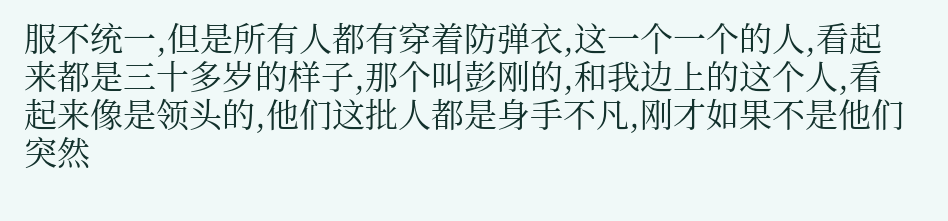服不统一,但是所有人都有穿着防弹衣,这一个一个的人,看起来都是三十多岁的样子,那个叫彭刚的,和我边上的这个人,看起来像是领头的,他们这批人都是身手不凡,刚才如果不是他们突然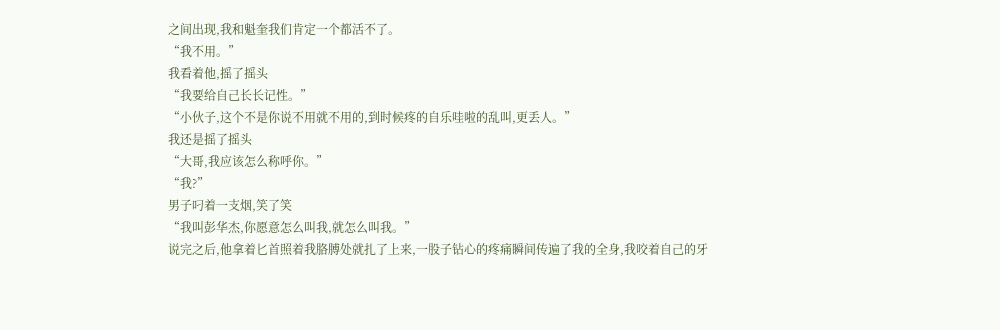之间出现,我和魁奎我们肯定一个都活不了。
“我不用。”
我看着他,摇了摇头
“我要给自己长长记性。”
“小伙子,这个不是你说不用就不用的,到时候疼的自乐哇啦的乱叫,更丢人。”
我还是摇了摇头
“大哥,我应该怎么称呼你。”
“我?”
男子叼着一支烟,笑了笑
“我叫彭华杰,你愿意怎么叫我,就怎么叫我。”
说完之后,他拿着匕首照着我胳膊处就扎了上来,一股子钻心的疼痛瞬间传遍了我的全身,我咬着自己的牙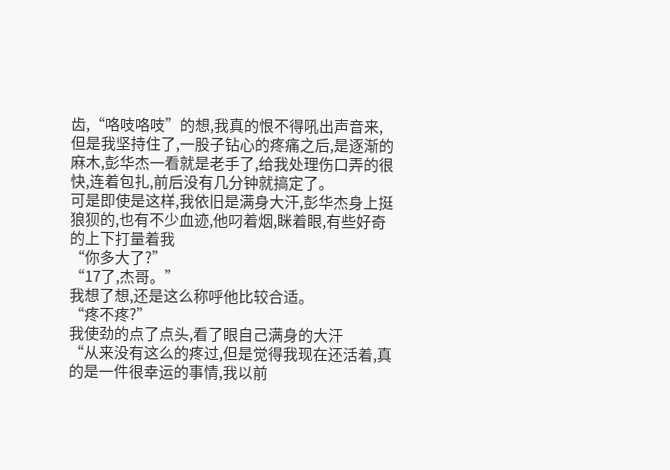齿,“咯吱咯吱”的想,我真的恨不得吼出声音来,但是我坚持住了,一股子钻心的疼痛之后,是逐渐的麻木,彭华杰一看就是老手了,给我处理伤口弄的很快,连着包扎,前后没有几分钟就搞定了。
可是即使是这样,我依旧是满身大汗,彭华杰身上挺狼狈的,也有不少血迹,他叼着烟,眯着眼,有些好奇的上下打量着我
“你多大了?”
“17了,杰哥。”
我想了想,还是这么称呼他比较合适。
“疼不疼?”
我使劲的点了点头,看了眼自己满身的大汗
“从来没有这么的疼过,但是觉得我现在还活着,真的是一件很幸运的事情,我以前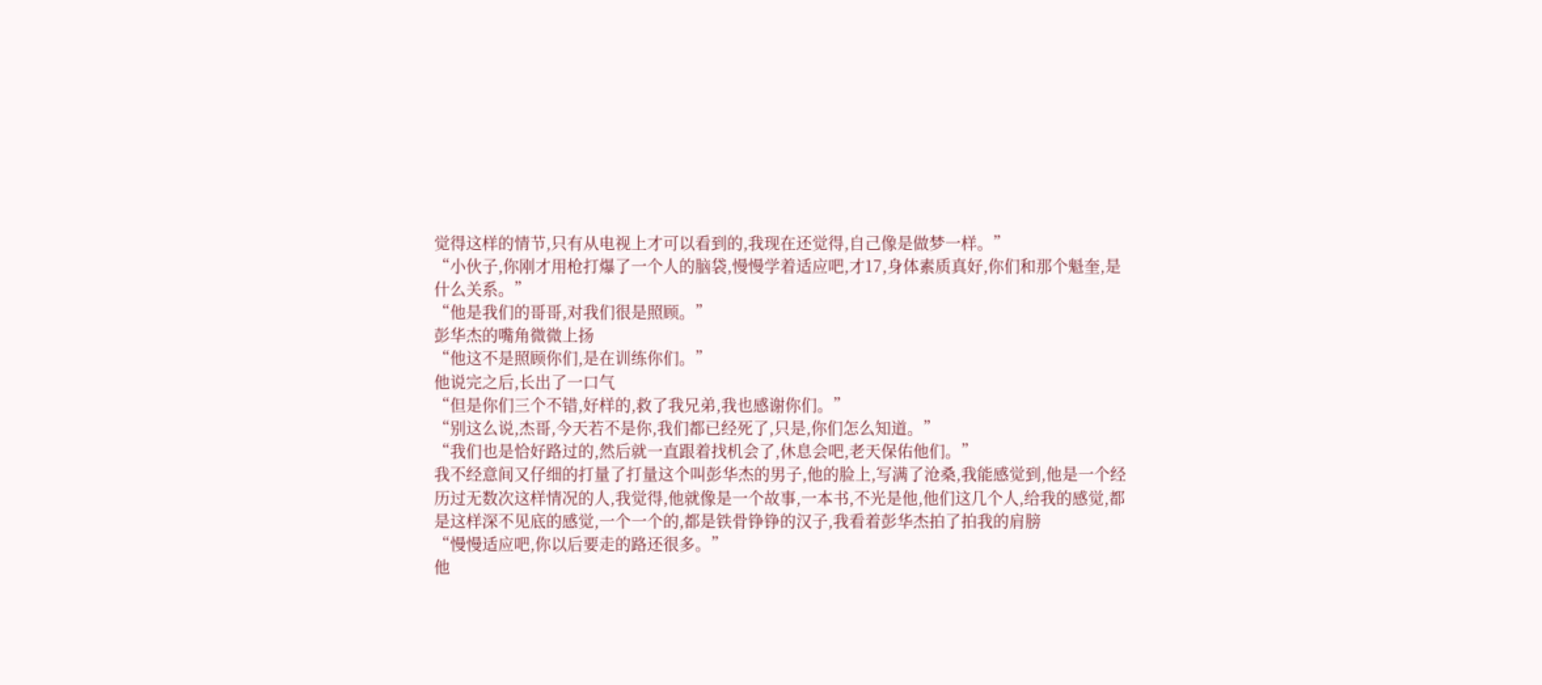觉得这样的情节,只有从电视上才可以看到的,我现在还觉得,自己像是做梦一样。”
“小伙子,你刚才用枪打爆了一个人的脑袋,慢慢学着适应吧,才17,身体素质真好,你们和那个魁奎,是什么关系。”
“他是我们的哥哥,对我们很是照顾。”
彭华杰的嘴角微微上扬
“他这不是照顾你们,是在训练你们。”
他说完之后,长出了一口气
“但是你们三个不错,好样的,救了我兄弟,我也感谢你们。”
“别这么说,杰哥,今天若不是你,我们都已经死了,只是,你们怎么知道。”
“我们也是恰好路过的,然后就一直跟着找机会了,休息会吧,老天保佑他们。”
我不经意间又仔细的打量了打量这个叫彭华杰的男子,他的脸上,写满了沧桑,我能感觉到,他是一个经历过无数次这样情况的人,我觉得,他就像是一个故事,一本书,不光是他,他们这几个人,给我的感觉,都是这样深不见底的感觉,一个一个的,都是铁骨铮铮的汉子,我看着彭华杰拍了拍我的肩膀
“慢慢适应吧,你以后要走的路还很多。”
他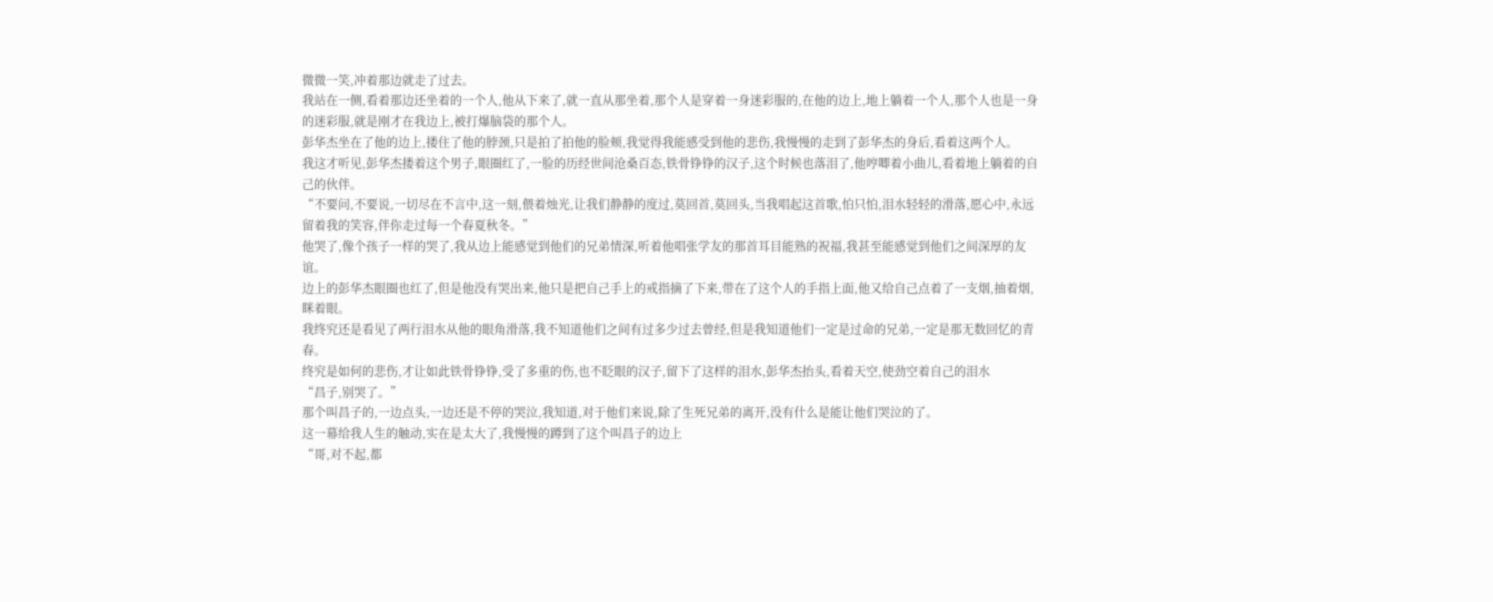微微一笑,冲着那边就走了过去。
我站在一侧,看着那边还坐着的一个人,他从下来了,就一直从那坐着,那个人是穿着一身迷彩服的,在他的边上,地上躺着一个人,那个人也是一身的迷彩服,就是刚才在我边上,被打爆脑袋的那个人。
彭华杰坐在了他的边上,搂住了他的脖颈,只是拍了拍他的脸颊,我觉得我能感受到他的悲伤,我慢慢的走到了彭华杰的身后,看着这两个人。
我这才听见,彭华杰搂着这个男子,眼圈红了,一脸的历经世间沧桑百态,铁骨铮铮的汉子,这个时候也落泪了,他哼唧着小曲儿,看着地上躺着的自己的伙伴。
“不要问,不要说,一切尽在不言中,这一刻,偎着烛光,让我们静静的度过,莫回首,莫回头,当我唱起这首歌,怕只怕,泪水轻轻的滑落,愿心中,永远留着我的笑容,伴你走过每一个春夏秋冬。”
他哭了,像个孩子一样的哭了,我从边上能感觉到他们的兄弟情深,听着他唱张学友的那首耳目能熟的祝福,我甚至能感觉到他们之间深厚的友谊。
边上的彭华杰眼圈也红了,但是他没有哭出来,他只是把自己手上的戒指摘了下来,带在了这个人的手指上面,他又给自己点着了一支烟,抽着烟,眯着眼。
我终究还是看见了两行泪水从他的眼角滑落,我不知道他们之间有过多少过去曾经,但是我知道他们一定是过命的兄弟,一定是那无数回忆的青春。
终究是如何的悲伤,才让如此铁骨铮铮,受了多重的伤,也不眨眼的汉子,留下了这样的泪水,彭华杰抬头,看着天空,使劲空着自己的泪水
“昌子,别哭了。”
那个叫昌子的,一边点头,一边还是不停的哭泣,我知道,对于他们来说,除了生死兄弟的离开,没有什么是能让他们哭泣的了。
这一幕给我人生的触动,实在是太大了,我慢慢的蹲到了这个叫昌子的边上
“哥,对不起,都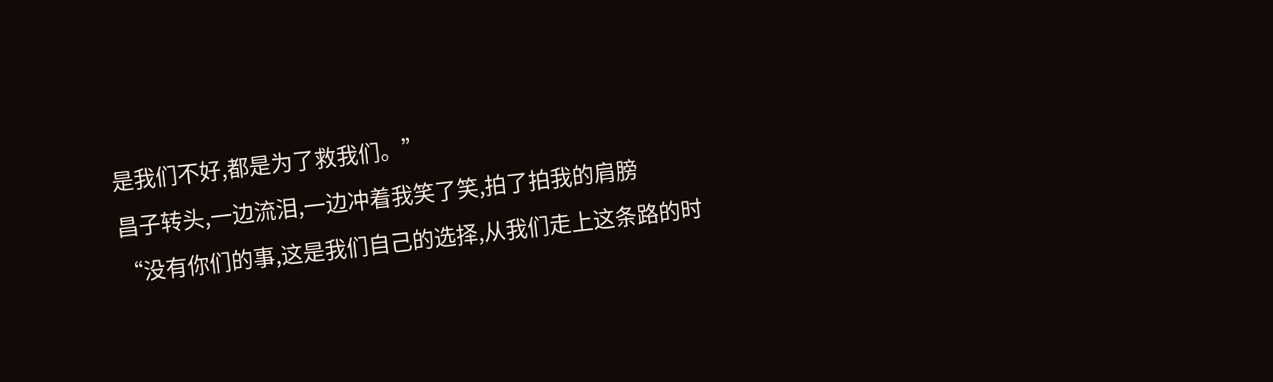是我们不好,都是为了救我们。”
昌子转头,一边流泪,一边冲着我笑了笑,拍了拍我的肩膀
“没有你们的事,这是我们自己的选择,从我们走上这条路的时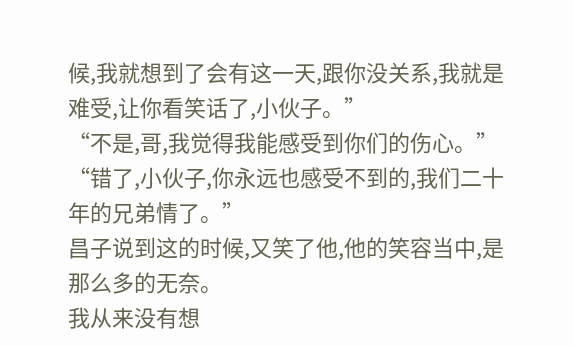候,我就想到了会有这一天,跟你没关系,我就是难受,让你看笑话了,小伙子。”
“不是,哥,我觉得我能感受到你们的伤心。”
“错了,小伙子,你永远也感受不到的,我们二十年的兄弟情了。”
昌子说到这的时候,又笑了他,他的笑容当中,是那么多的无奈。
我从来没有想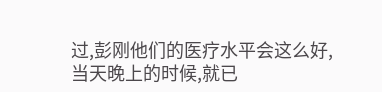过,彭刚他们的医疗水平会这么好,当天晚上的时候,就已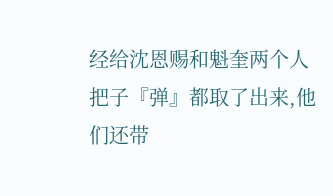经给沈恩赐和魁奎两个人把子『弹』都取了出来,他们还带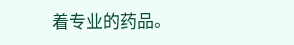着专业的药品。